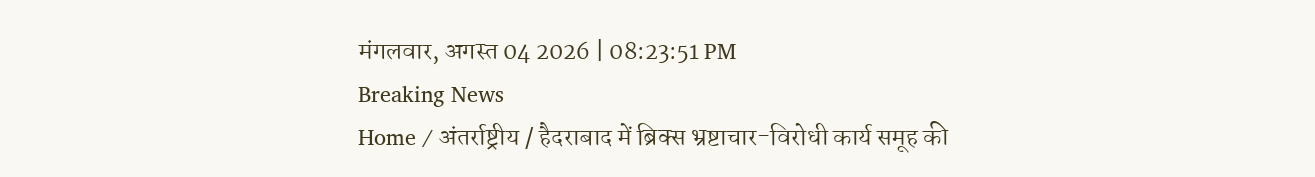मंगलवार, अगस्त 04 2026 | 08:23:51 PM
Breaking News
Home / अंतर्राष्ट्रीय / हैदराबाद में ब्रिक्स भ्रष्टाचार-विरोधी कार्य समूह की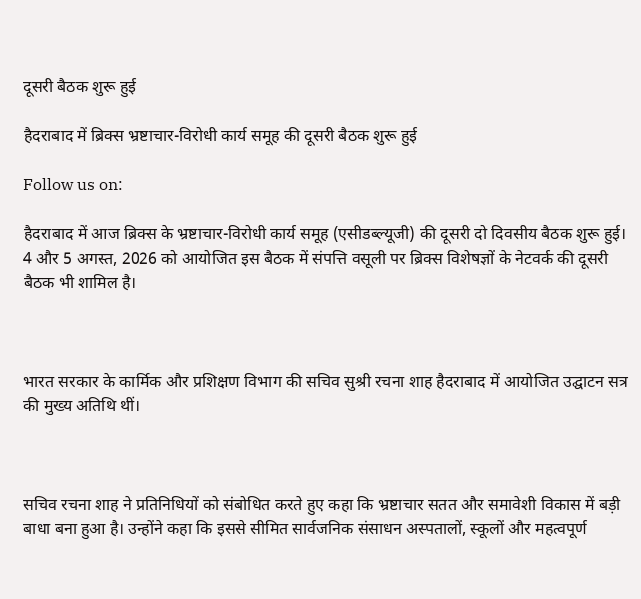दूसरी बैठक शुरू हुई

हैदराबाद में ब्रिक्स भ्रष्टाचार-विरोधी कार्य समूह की दूसरी बैठक शुरू हुई

Follow us on:

हैदराबाद में आज ब्रिक्स के भ्रष्टाचार-विरोधी कार्य समूह (एसीडब्ल्यूजी) की दूसरी दो दिवसीय बैठक शुरू हुई। 4 और 5 अगस्त, 2026 को आयोजित इस बैठक में संपत्ति वसूली पर ब्रिक्स विशेषज्ञों के नेटवर्क की दूसरी बैठक भी शामिल है।



भारत सरकार के कार्मिक और प्रशिक्षण विभाग की सचिव सुश्री रचना शाह हैदराबाद में आयोजित उद्घाटन सत्र की मुख्य अतिथि थीं।



सचिव रचना शाह ने प्रतिनिधियों को संबोधित करते हुए कहा कि भ्रष्टाचार सतत और समावेशी विकास में बड़ी बाधा बना हुआ है। उन्होंने कहा कि इससे सीमित सार्वजनिक संसाधन अस्पतालों, स्कूलों और महत्वपूर्ण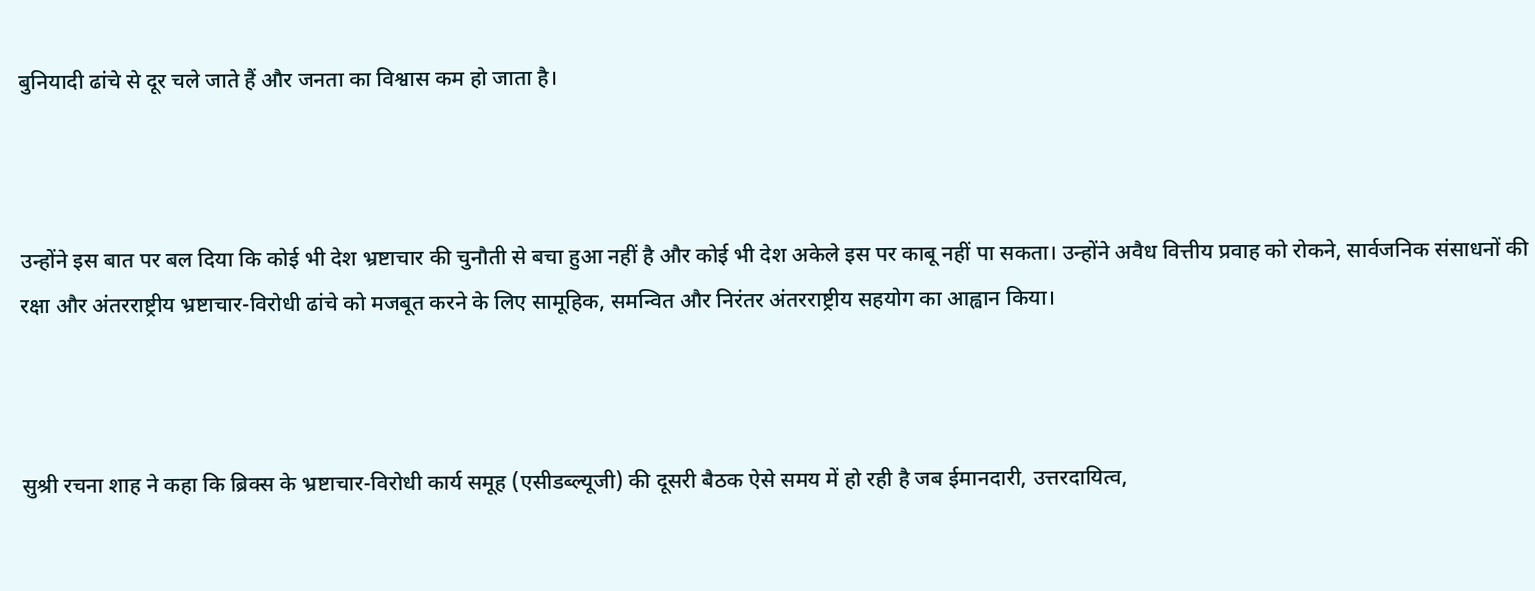बुनियादी ढांचे से दूर चले जाते हैं और जनता का विश्वास कम हो जाता है।



उन्होंने इस बात पर बल दिया कि कोई भी देश भ्रष्टाचार की चुनौती से बचा हुआ नहीं है और कोई भी देश अकेले इस पर काबू नहीं पा सकता। उन्होंने अवैध वित्तीय प्रवाह को रोकने, सार्वजनिक संसाधनों की रक्षा और अंतरराष्ट्रीय भ्रष्टाचार-विरोधी ढांचे को मजबूत करने के लिए सामूहिक, समन्वित और निरंतर अंतरराष्ट्रीय सहयोग का आह्वान किया।



सुश्री रचना शाह ने कहा कि ब्रिक्स के भ्रष्टाचार-विरोधी कार्य समूह (एसीडब्ल्यूजी) की दूसरी बैठक ऐसे समय में हो रही है जब ईमानदारी, उत्तरदायित्व,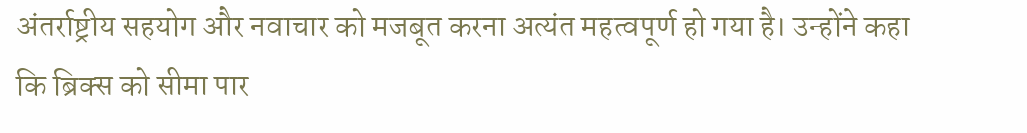अंतर्राष्ट्रीय सहयोग और नवाचार को मजबूत करना अत्यंत महत्वपूर्ण हो गया है। उन्होंने कहा कि ब्रिक्स को सीमा पार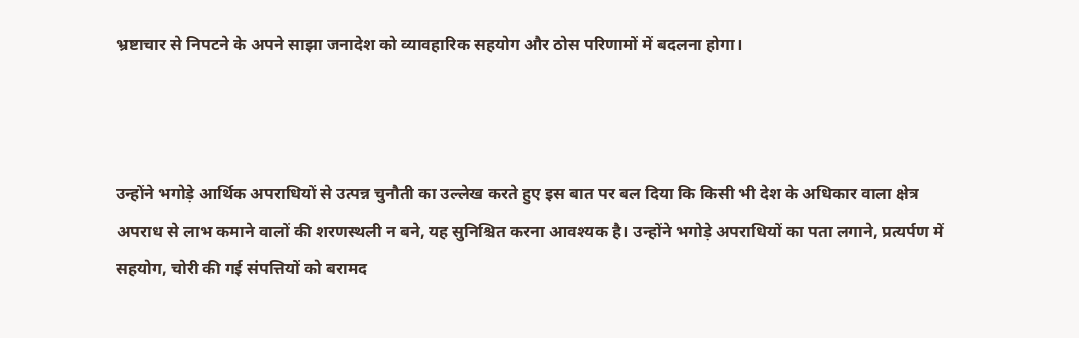भ्रष्टाचार से निपटने के अपने साझा जनादेश को व्यावहारिक सहयोग और ठोस परिणामों में बदलना होगा।



उन्होंने भगोड़े आर्थिक अपराधियों से उत्पन्न चुनौती का उल्लेख करते हुए इस बात पर बल दिया कि किसी भी देश के अधिकार वाला क्षेत्र अपराध से लाभ कमाने वालों की शरणस्थली न बने, यह सुनिश्चित करना आवश्यक है। उन्होंने भगोड़े अपराधियों का पता लगाने, प्रत्यर्पण में सहयोग, चोरी की गई संपत्तियों को बरामद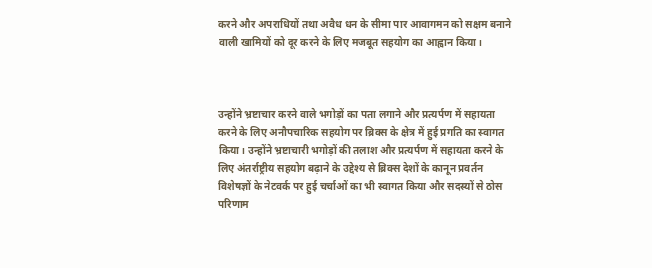करने और अपराधियों तथा अवैध धन के सीमा पार आवागमन को सक्षम बनाने वाली खामियों को दूर करने के लिए मजबूत सहयोग का आह्वान किया।



उन्होंने भ्रष्टाचार करने वाले भगोड़ों का पता लगाने और प्रत्यर्पण में सहायता करने के लिए अनौपचारिक सहयोग पर ब्रिक्स के क्षेत्र में हुई प्रगति का स्वागत किया। उन्होंने भ्रष्टाचारी भगोड़ों की तलाश और प्रत्यर्पण में सहायता करने के लिए अंतर्राष्ट्रीय सहयोग बढ़ाने के उद्देश्य से ब्रिक्स देशों के कानून प्रवर्तन विशेषज्ञों के नेटवर्क पर हुई चर्चाओं का भी स्वागत किया और सदस्यों से ठोस परिणाम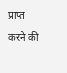प्राप्त करने की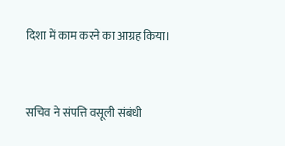दिशा में काम करने का आग्रह किया।



सचिव ने संपत्ति वसूली संबंधी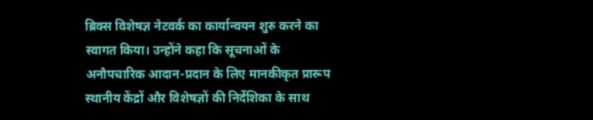ब्रिक्स विशेषज्ञ नेटवर्क का कार्यान्वयन शुरु करने का स्वागत किया। उन्होंने कहा कि सूचनाओं के अनौपचारिक आदान-प्रदान के लिए मानकीकृत प्रारूप स्थानीय केंद्रों और विशेषज्ञों की निर्देशिका के साथ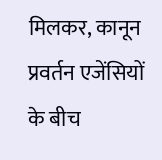मिलकर, कानून प्रवर्तन एजेंसियों के बीच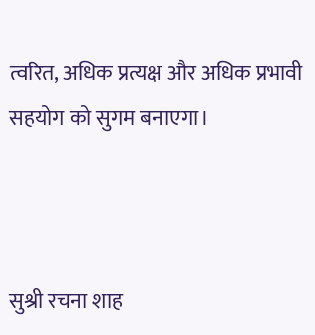त्वरित, अधिक प्रत्यक्ष और अधिक प्रभावी सहयोग को सुगम बनाएगा।



सुश्री रचना शाह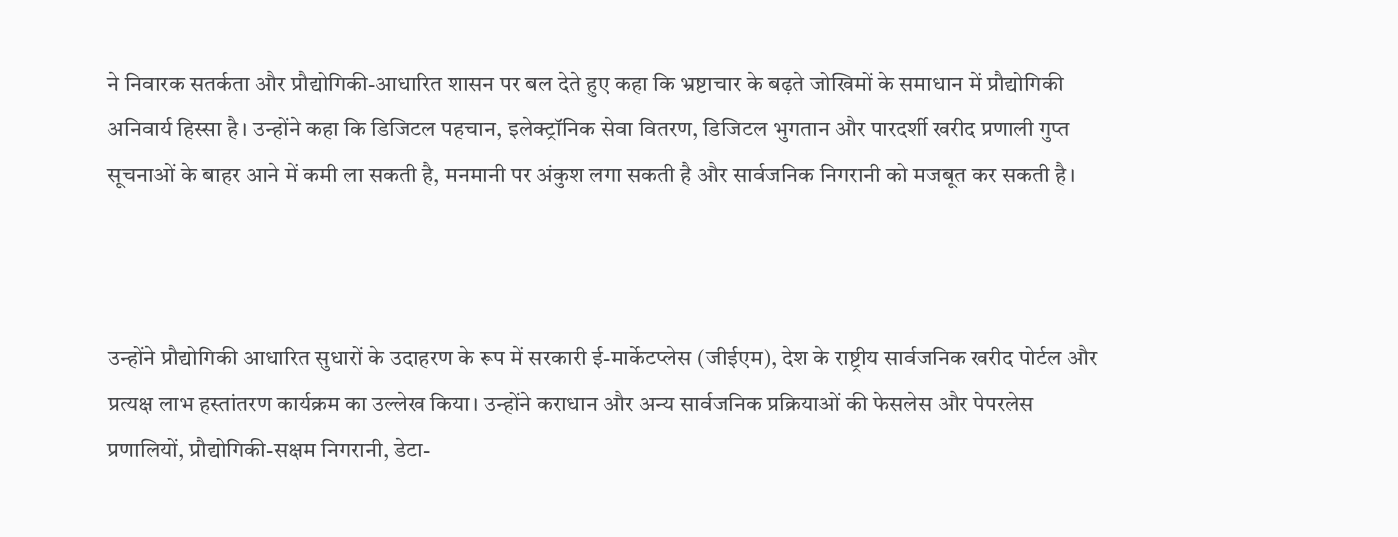ने निवारक सतर्कता और प्रौद्योगिकी-आधारित शासन पर बल देते हुए कहा कि भ्रष्टाचार के बढ़ते जोखिमों के समाधान में प्रौद्योगिकी अनिवार्य हिस्सा है। उन्होंने कहा कि डिजिटल पहचान, इलेक्ट्रॉनिक सेवा वितरण, डिजिटल भुगतान और पारदर्शी खरीद प्रणाली गुप्त सूचनाओं के बाहर आने में कमी ला सकती है, मनमानी पर अंकुश लगा सकती है और सार्वजनिक निगरानी को मजबूत कर सकती है।



उन्होंने प्रौद्योगिकी आधारित सुधारों के उदाहरण के रूप में सरकारी ई-मार्केटप्लेस (जीईएम), देश के राष्ट्रीय सार्वजनिक खरीद पोर्टल और प्रत्यक्ष लाभ हस्तांतरण कार्यक्रम का उल्लेख किया। उन्होंने कराधान और अन्य सार्वजनिक प्रक्रियाओं की फेसलेस और पेपरलेस प्रणालियों, प्रौद्योगिकी-सक्षम निगरानी, डेटा-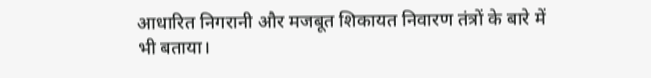आधारित निगरानी और मजबूत शिकायत निवारण तंत्रों के बारे में भी बताया।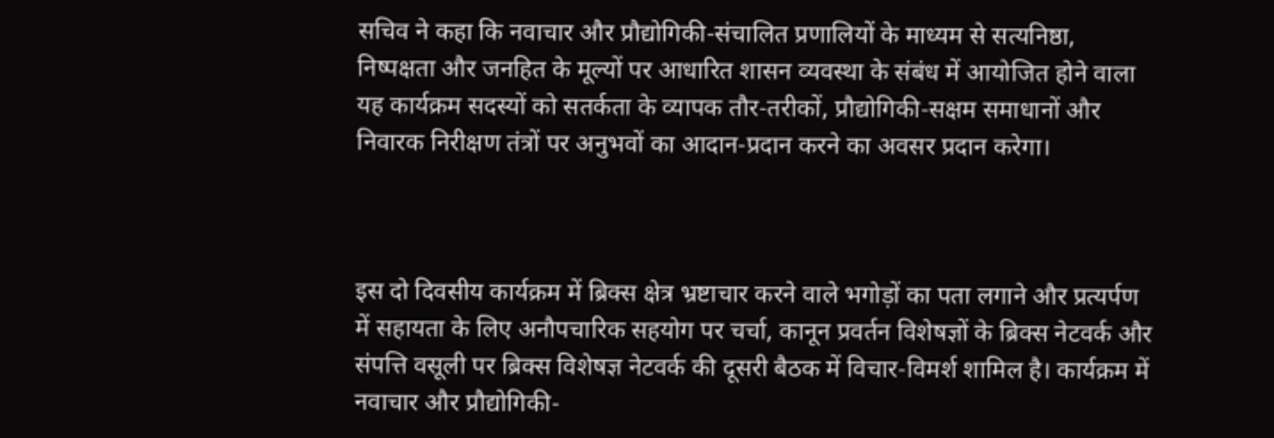सचिव ने कहा कि नवाचार और प्रौद्योगिकी-संचालित प्रणालियों के माध्यम से सत्यनिष्ठा, निष्पक्षता और जनहित के मूल्यों पर आधारित शासन व्यवस्था के संबंध में आयोजित होने वाला यह कार्यक्रम सदस्यों को सतर्कता के व्यापक तौर-तरीकों, प्रौद्योगिकी-सक्षम समाधानों और निवारक निरीक्षण तंत्रों पर अनुभवों का आदान-प्रदान करने का अवसर प्रदान करेगा।



इस दो दिवसीय कार्यक्रम में ब्रिक्स क्षेत्र भ्रष्टाचार करने वाले भगोड़ों का पता लगाने और प्रत्यर्पण में सहायता के लिए अनौपचारिक सहयोग पर चर्चा, कानून प्रवर्तन विशेषज्ञों के ब्रिक्स नेटवर्क और संपत्ति वसूली पर ब्रिक्स विशेषज्ञ नेटवर्क की दूसरी बैठक में विचार-विमर्श शामिल है। कार्यक्रम में नवाचार और प्रौद्योगिकी-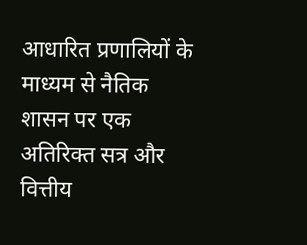आधारित प्रणालियों के माध्यम से नैतिक शासन पर एक अतिरिक्त सत्र और वित्तीय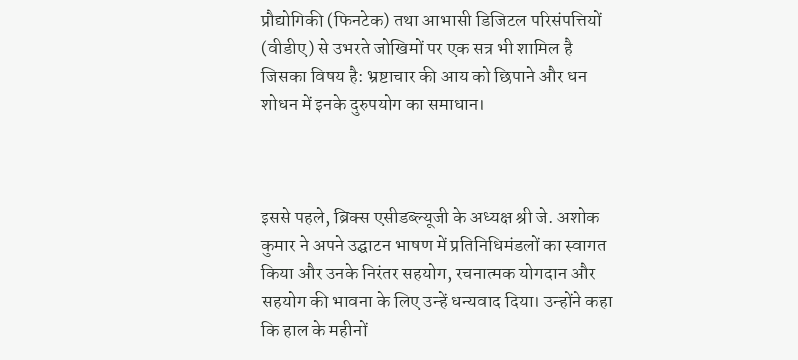प्रौद्योगिकी (फिनटेक) तथा आभासी डिजिटल परिसंपत्तियों (वीडीए) से उभरते जोखिमों पर एक सत्र भी शामिल है जिसका विषय है: भ्रष्टाचार की आय को छिपाने और धन शोधन में इनके दुरुपयोग का समाधान।



इससे पहले, ब्रिक्स एसीडब्ल्यूजी के अध्यक्ष श्री जे. अशोक कुमार ने अपने उद्घाटन भाषण में प्रतिनिधिमंडलों का स्वागत किया और उनके निरंतर सहयोग, रचनात्मक योगदान और सहयोग की भावना के लिए उन्हें धन्यवाद दिया। उन्होंने कहा कि हाल के महीनों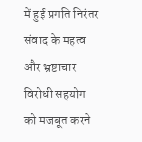में हुई प्रगति निरंतर संवाद के महत्व और भ्रष्टाचार विरोधी सहयोग को मजबूत करने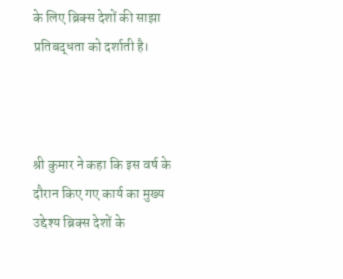के लिए ब्रिक्स देशों की साझा प्रतिबद्धता को दर्शाती है।



श्री कुमार ने कहा कि इस वर्ष के दौरान किए गए कार्य का मुख्य उद्देश्य ब्रिक्स देशों के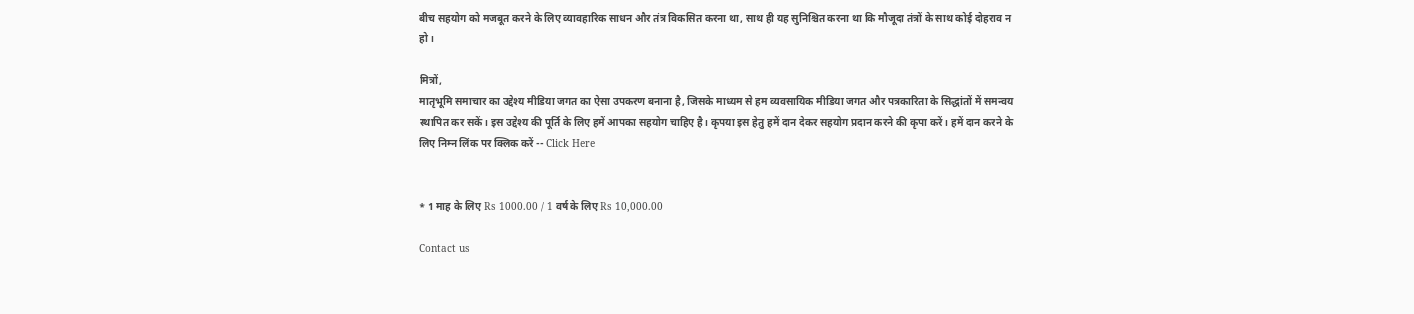बीच सहयोग को मजबूत करने के लिए व्यावहारिक साधन और तंत्र विकसित करना था, साथ ही यह सुनिश्चित करना था कि मौजूदा तंत्रों के साथ कोई दोहराव न हो।

मित्रों,
मातृभूमि समाचार का उद्देश्य मीडिया जगत का ऐसा उपकरण बनाना है, जिसके माध्यम से हम व्यवसायिक मीडिया जगत और पत्रकारिता के सिद्धांतों में समन्वय स्थापित कर सकें। इस उद्देश्य की पूर्ति के लिए हमें आपका सहयोग चाहिए है। कृपया इस हेतु हमें दान देकर सहयोग प्रदान करने की कृपा करें। हमें दान करने के लिए निम्न लिंक पर क्लिक करें -- Click Here


* 1 माह के लिए Rs 1000.00 / 1 वर्ष के लिए Rs 10,000.00

Contact us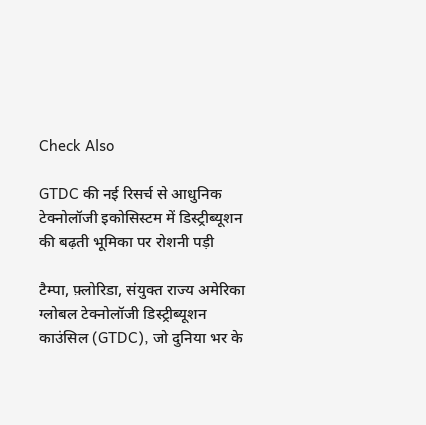Check Also

GTDC की नई रिसर्च से आधुनिक टेक्नोलॉजी इकोसिस्टम में डिस्ट्रीब्यूशन की बढ़ती भूमिका पर रोशनी पड़ी

टैम्पा, फ़्लोरिडा, संयुक्त राज्य अमेरिका ग्लोबल टेक्नोलॉजी डिस्ट्रीब्यूशन काउंसिल (GTDC), जो दुनिया भर के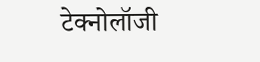टेक्नोलॉजी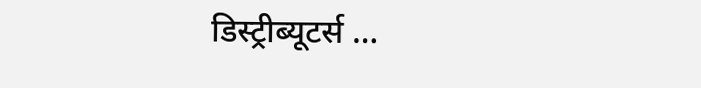डिस्ट्रीब्यूटर्स …